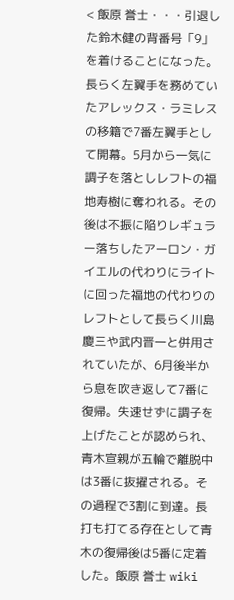< 飯原 誉士・・・引退した鈴木健の背番号「9」を着けることになった。長らく左翼手を務めていたアレックス・ラミレスの移籍で7番左翼手として開幕。5月から一気に調子を落としレフトの福地寿樹に奪われる。その後は不振に陥りレギュラー落ちしたアーロン・ガイエルの代わりにライトに回った福地の代わりのレフトとして長らく川島慶三や武内晋一と併用されていたが、6月後半から息を吹き返して7番に復帰。失速せずに調子を上げたことが認められ、青木宣親が五輪で離脱中は3番に抜擢される。その過程で3割に到達。長打も打てる存在として青木の復帰後は5番に定着した。飯原 誉士 wiki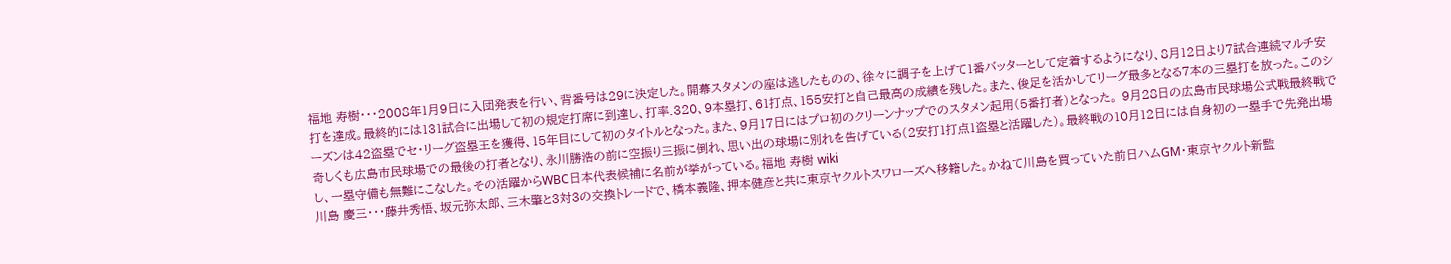福地 寿樹・・・2008年1月9日に入団発表を行い、背番号は29に決定した。開幕スタメンの座は逃したものの、徐々に調子を上げて1番バッターとして定着するようになり、8月12日より7試合連続マルチ安打を達成。最終的には131試合に出場して初の規定打席に到達し、打率.320、9本塁打、61打点、155安打と自己最高の成績を残した。また、俊足を活かしてリーグ最多となる7本の三塁打を放った。このシーズンは42盗塁でセ・リーグ盗塁王を獲得、15年目にして初のタイトルとなった。また、9月17日にはプロ初のクリーンナップでのスタメン起用(5番打者)となった。 9月28日の広島市民球場公式戦最終戦で奇しくも広島市民球場での最後の打者となり、永川勝浩の前に空振り三振に倒れ、思い出の球場に別れを告げている(2安打1打点1盗塁と活躍した)。最終戦の10月12日には自身初の一塁手で先発出場し、一塁守備も無難にこなした。その活躍からWBC日本代表候補に名前が挙がっている。福地 寿樹 wiki
川島 慶三・・・藤井秀悟、坂元弥太郎、三木肇と3対3の交換トレードで、橋本義隆、押本健彦と共に東京ヤクルトスワローズへ移籍した。かねて川島を買っていた前日ハムGM・東京ヤクルト新監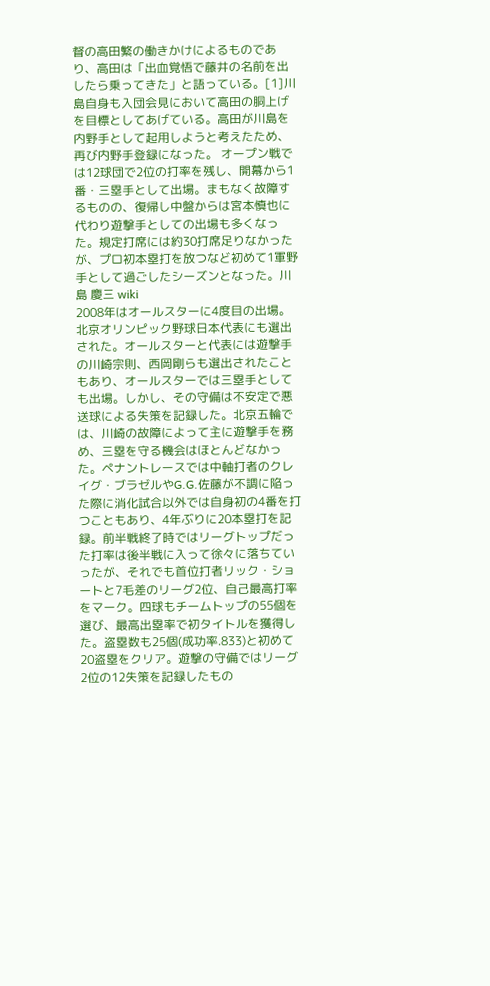督の高田繁の働きかけによるものであり、高田は「出血覚悟で藤井の名前を出したら乗ってきた」と語っている。[1]川島自身も入団会見において高田の胴上げを目標としてあげている。高田が川島を内野手として起用しようと考えたため、再び内野手登録になった。 オープン戦では12球団で2位の打率を残し、開幕から1番・三塁手として出場。まもなく故障するものの、復帰し中盤からは宮本慎也に代わり遊撃手としての出場も多くなった。規定打席には約30打席足りなかったが、プロ初本塁打を放つなど初めて1軍野手として過ごしたシーズンとなった。川島 慶三 wiki
2008年はオールスターに4度目の出場。北京オリンピック野球日本代表にも選出された。オールスターと代表には遊撃手の川崎宗則、西岡剛らも選出されたこともあり、オールスターでは三塁手としても出場。しかし、その守備は不安定で悪送球による失策を記録した。北京五輪では、川崎の故障によって主に遊撃手を務め、三塁を守る機会はほとんどなかった。ペナントレースでは中軸打者のクレイグ・ブラゼルやG.G.佐藤が不調に陥った際に消化試合以外では自身初の4番を打つこともあり、4年ぶりに20本塁打を記録。前半戦終了時ではリーグトップだった打率は後半戦に入って徐々に落ちていったが、それでも首位打者リック・ショートと7毛差のリーグ2位、自己最高打率をマーク。四球もチームトップの55個を選び、最高出塁率で初タイトルを獲得した。盗塁数も25個(成功率.833)と初めて20盗塁をクリア。遊撃の守備ではリーグ2位の12失策を記録したもの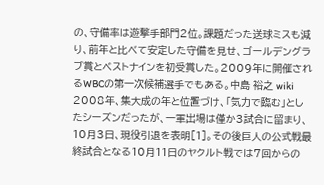の、守備率は遊撃手部門2位。課題だった送球ミスも減り、前年と比べて安定した守備を見せ、ゴールデングラブ賞とベストナインを初受賞した。2009年に開催されるWBCの第一次候補選手でもある。中島 裕之 wiki
2008年、集大成の年と位置づけ、「気力で臨む」としたシーズンだったが、一軍出場は僅か3試合に留まり、10月3日、現役引退を表明[1]。その後巨人の公式戦最終試合となる10月11日のヤクルト戦では7回からの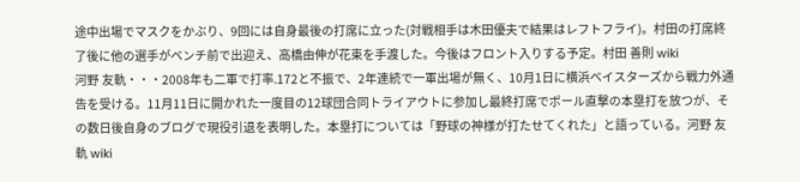途中出場でマスクをかぶり、9回には自身最後の打席に立った(対戦相手は木田優夫で結果はレフトフライ)。村田の打席終了後に他の選手がベンチ前で出迎え、高橋由伸が花束を手渡した。今後はフロント入りする予定。村田 善則 wiki
河野 友軌・・・2008年も二軍で打率.172と不振で、2年連続で一軍出場が無く、10月1日に横浜ベイスターズから戦力外通告を受ける。11月11日に開かれた一度目の12球団合同トライアウトに参加し最終打席でポール直撃の本塁打を放つが、その数日後自身のブログで現役引退を表明した。本塁打については「野球の神様が打たせてくれた」と語っている。河野 友軌 wiki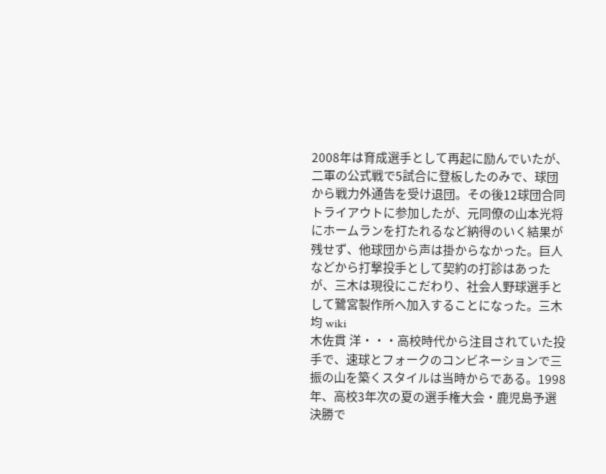2008年は育成選手として再起に励んでいたが、二軍の公式戦で5試合に登板したのみで、球団から戦力外通告を受け退団。その後12球団合同トライアウトに参加したが、元同僚の山本光将にホームランを打たれるなど納得のいく結果が残せず、他球団から声は掛からなかった。巨人などから打撃投手として契約の打診はあったが、三木は現役にこだわり、社会人野球選手として鷺宮製作所へ加入することになった。三木 均 wiki
木佐貫 洋・・・高校時代から注目されていた投手で、速球とフォークのコンビネーションで三振の山を築くスタイルは当時からである。1998年、高校3年次の夏の選手権大会・鹿児島予選決勝で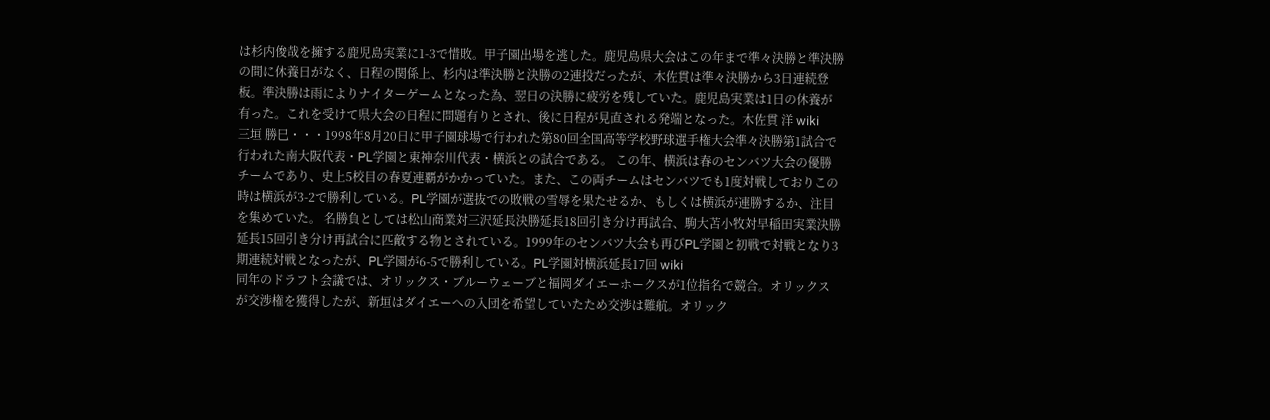は杉内俊哉を擁する鹿児島実業に1-3で惜敗。甲子園出場を逃した。鹿児島県大会はこの年まで準々決勝と準決勝の間に休養日がなく、日程の関係上、杉内は準決勝と決勝の2連投だったが、木佐貫は準々決勝から3日連続登板。準決勝は雨によりナイターゲームとなった為、翌日の決勝に疲労を残していた。鹿児島実業は1日の休養が有った。これを受けて県大会の日程に問題有りとされ、後に日程が見直される発端となった。木佐貫 洋 wiki
三垣 勝巳・・・1998年8月20日に甲子園球場で行われた第80回全国高等学校野球選手権大会準々決勝第1試合で行われた南大阪代表・PL学園と東神奈川代表・横浜との試合である。 この年、横浜は春のセンバツ大会の優勝チームであり、史上5校目の春夏連覇がかかっていた。また、この両チームはセンバツでも1度対戦しておりこの時は横浜が3-2で勝利している。PL学園が選抜での敗戦の雪辱を果たせるか、もしくは横浜が連勝するか、注目を集めていた。 名勝負としては松山商業対三沢延長決勝延長18回引き分け再試合、駒大苫小牧対早稲田実業決勝延長15回引き分け再試合に匹敵する物とされている。1999年のセンバツ大会も再びPL学園と初戦で対戦となり3期連続対戦となったが、PL学園が6-5で勝利している。PL学園対横浜延長17回 wiki
同年のドラフト会議では、オリックス・ブルーウェーブと福岡ダイエーホークスが1位指名で競合。オリックスが交渉権を獲得したが、新垣はダイエーへの入団を希望していたため交渉は難航。オリック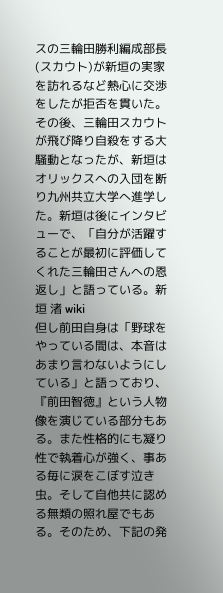スの三輪田勝利編成部長(スカウト)が新垣の実家を訪れるなど熱心に交渉をしたが拒否を貫いた。その後、三輪田スカウトが飛び降り自殺をする大騒動となったが、新垣はオリックスへの入団を断り九州共立大学へ進学した。新垣は後にインタビューで、「自分が活躍することが最初に評価してくれた三輪田さんへの恩返し」と語っている。新垣 渚 wiki
但し前田自身は「野球をやっている間は、本音はあまり言わないようにしている」と語っており、『前田智徳』という人物像を演じている部分もある。また性格的にも凝り性で執着心が強く、事ある毎に涙をこぼす泣き虫。そして自他共に認める無類の照れ屋でもある。そのため、下記の発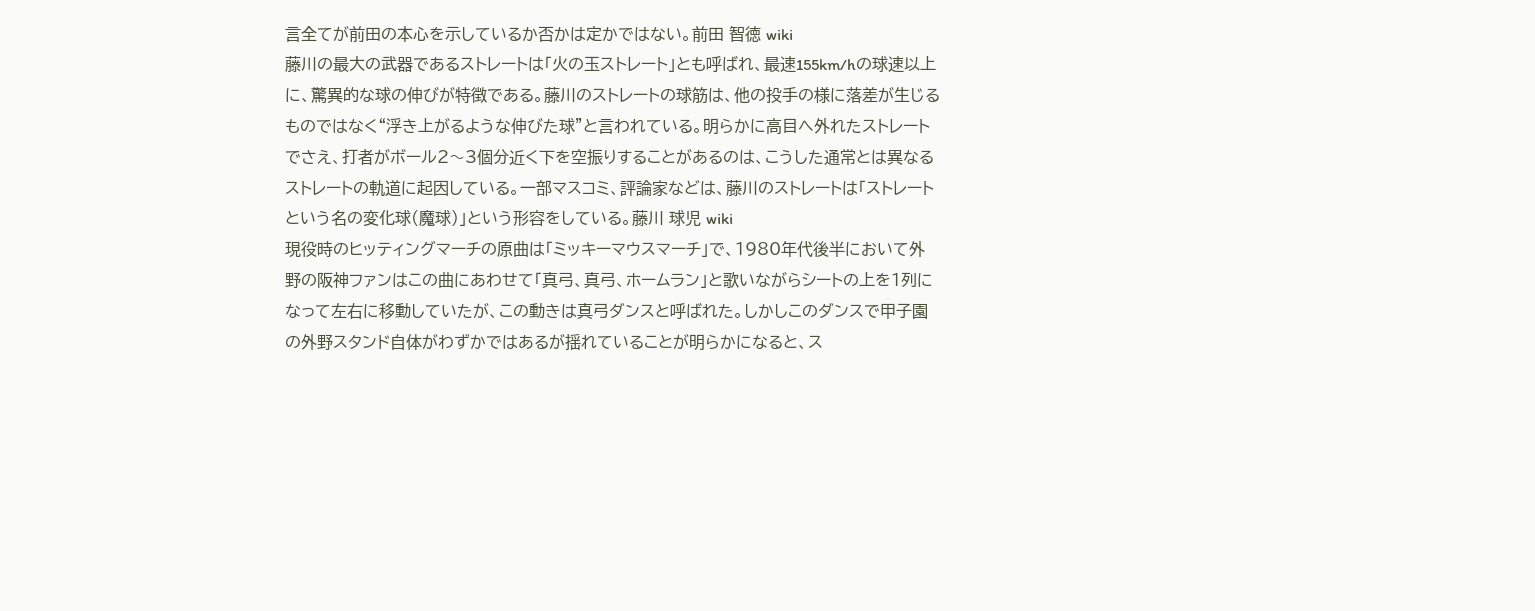言全てが前田の本心を示しているか否かは定かではない。前田 智徳 wiki
藤川の最大の武器であるストレートは「火の玉ストレート」とも呼ばれ、最速155km/hの球速以上に、驚異的な球の伸びが特徴である。藤川のストレートの球筋は、他の投手の様に落差が生じるものではなく“浮き上がるような伸びた球”と言われている。明らかに高目へ外れたストレートでさえ、打者がボール2〜3個分近く下を空振りすることがあるのは、こうした通常とは異なるストレートの軌道に起因している。一部マスコミ、評論家などは、藤川のストレートは「ストレートという名の変化球(魔球)」という形容をしている。藤川 球児 wiki
現役時のヒッティングマーチの原曲は「ミッキーマウスマーチ」で、1980年代後半において外野の阪神ファンはこの曲にあわせて「真弓、真弓、ホームラン」と歌いながらシートの上を1列になって左右に移動していたが、この動きは真弓ダンスと呼ばれた。しかしこのダンスで甲子園の外野スタンド自体がわずかではあるが揺れていることが明らかになると、ス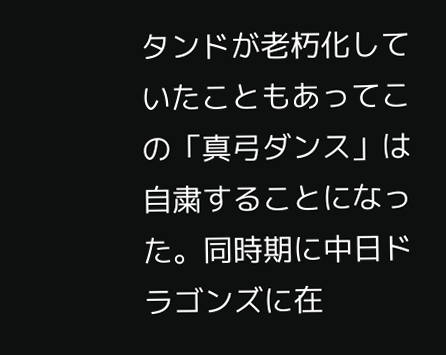タンドが老朽化していたこともあってこの「真弓ダンス」は自粛することになった。同時期に中日ドラゴンズに在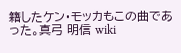籍したケン・モッカもこの曲であった。真弓 明信 wiki